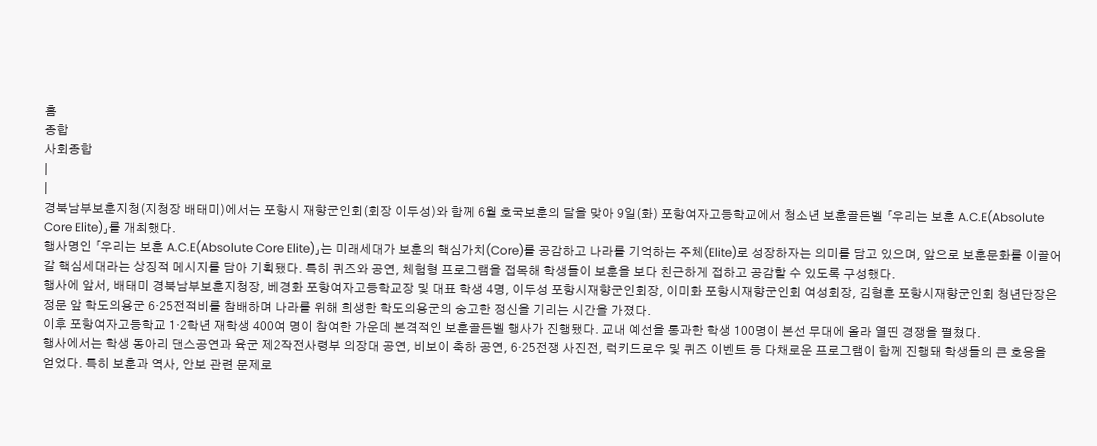홈
종합
사회종합
|
|
경북남부보훈지청(지청장 배태미)에서는 포항시 재향군인회(회장 이두성)와 함께 6월 호국보훈의 달을 맞아 9일(화) 포항여자고등학교에서 청소년 보훈골든벨 「우리는 보훈 A.C.E(Absolute Core Elite)」를 개최했다.
행사명인 「우리는 보훈 A.C.E(Absolute Core Elite)」는 미래세대가 보훈의 핵심가치(Core)를 공감하고 나라를 기억하는 주체(Elite)로 성장하자는 의미를 담고 있으며, 앞으로 보훈문화를 이끌어 갈 핵심세대라는 상징적 메시지를 담아 기획됐다. 특히 퀴즈와 공연, 체험형 프로그램을 접목해 학생들이 보훈을 보다 친근하게 접하고 공감할 수 있도록 구성했다.
행사에 앞서, 배태미 경북남부보훈지청장, 베경화 포항여자고등학교장 및 대표 학생 4명, 이두성 포항시재향군인회장, 이미화 포항시재향군인회 여성회장, 김형훈 포항시재향군인회 청년단장은 정문 앞 학도의용군 6·25전적비를 참배하며 나라를 위해 희생한 학도의용군의 숭고한 정신을 기리는 시간을 가졌다.
이후 포항여자고등학교 1‧2학년 재학생 400여 명이 참여한 가운데 본격적인 보훈골든벨 행사가 진행됐다. 교내 예선을 통과한 학생 100명이 본선 무대에 올라 열띤 경쟁을 펼쳤다.
행사에서는 학생 동아리 댄스공연과 육군 제2작전사령부 의장대 공연, 비보이 축하 공연, 6·25전쟁 사진전, 럭키드로우 및 퀴즈 이벤트 등 다채로운 프로그램이 함께 진행돼 학생들의 큰 호응을 얻었다. 특히 보훈과 역사, 안보 관련 문제로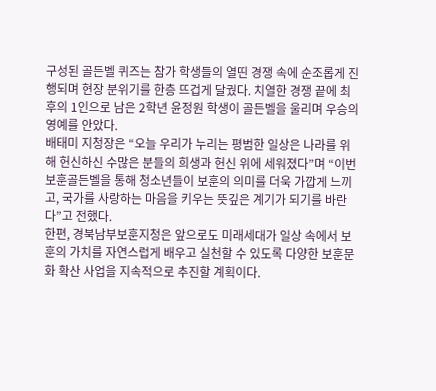구성된 골든벨 퀴즈는 참가 학생들의 열띤 경쟁 속에 순조롭게 진행되며 현장 분위기를 한층 뜨겁게 달궜다. 치열한 경쟁 끝에 최후의 1인으로 남은 2학년 윤정원 학생이 골든벨을 울리며 우승의 영예를 안았다.
배태미 지청장은 “오늘 우리가 누리는 평범한 일상은 나라를 위해 헌신하신 수많은 분들의 희생과 헌신 위에 세워졌다”며 “이번 보훈골든벨을 통해 청소년들이 보훈의 의미를 더욱 가깝게 느끼고, 국가를 사랑하는 마음을 키우는 뜻깊은 계기가 되기를 바란다”고 전했다.
한편, 경북남부보훈지청은 앞으로도 미래세대가 일상 속에서 보훈의 가치를 자연스럽게 배우고 실천할 수 있도록 다양한 보훈문화 확산 사업을 지속적으로 추진할 계획이다.